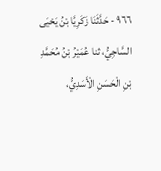٩٦٦ - حَدَّثَنَا زَكَرِيَّا بْنُ يَحْيَى السَّاجِيُّ، ثنا عُمَيْرُ بْنُ مُحَمَّدِ بْنِ الْحَسَنِ الْأَسَدِيُّ،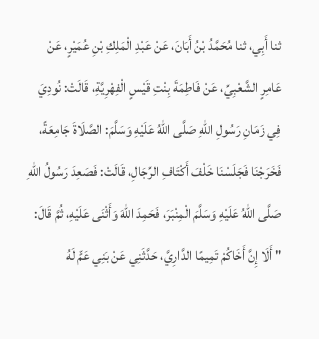ثنا أَبِي، ثنا مُحَمَّدُ بْنُ أَبَانَ، عَنْ عَبْدِ الْمَلِكِ بْنِ عُمَيْرٍ، عَنْ عَامِرٍ الشَّعْبِيِّ، عَنْ فَاطِمَةَ بِنْتِ قَيْسٍ الْفِهْرِيَّةِ، قَالَتْ: نُودِيَ فِي زَمَانِ رَسُولِ اللهِ صَلَّى اللهُ عَلَيْهِ وَسَلَّمَ: الصَّلَاةَ جَامِعَةً، فَخَرَجْنَا فَجَلَسْنَا خَلْفَ أَكْتَافِ الرِّجَالِ، قَالَتْ: فَصَعِدَ رَسُولُ اللهِ صَلَّى اللهُ عَلَيْهِ وَسَلَّمَ الْمِنْبَرَ، فَحَمِدَ اللهَ وَأَثْنَى عَلَيْهِ، ثُمَّ قَالَ: " أَلَا إِنَّ أَخَاكُمْ تَمِيمًا الدَّارِيَّ، حَدَّثَنِي عَنْ بَنِي عَمٍّ لَهُ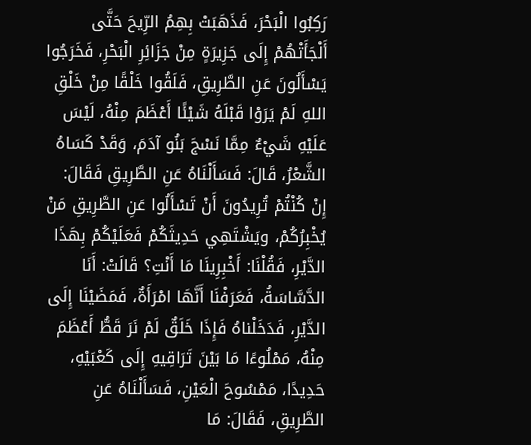رَكِبُوا الْبَحْرَ، فَذَهَبَتْ بِهِمُ الرِّيحَ حَتَّى أَلْجَأَتْهُمْ إِلَى جَزِيرَةٍ مِنْ جَزَائِرِ الْبَحْرِ، فَخَرَجُوا يَسْأَلُونَ عَنِ الطَّرِيقِ، فَلَقُوا خَلْقًا مِنْ خَلْقِ اللهِ لَمْ يَرَوْا قَبْلَهُ شَيْئًا أَعْظَمَ مِنْهُ، لَيْسَ عَلَيْهِ شَيْءٌ مِمَّا نَسْجَ بَنُو آدَمَ، وَقَدْ كَسَاهُ الشَّعْرُ، قَالَ: فَسَأَلْنَاهُ عَنِ الطَّرِيقِ فَقَالَ: إِنْ كُنْتُمْ تُرِيدُونَ أَنْ تَسْأَلُوا عَنِ الطَّرِيقِ مَنْ يُخْبِرُكُمْ، ويَشْتَهِي حَدِيثَكُمْ فَعَلَيْكُمْ بِهَذَا الدَّيْرِ، فَقُلْنَا: أَخْبِرِينَا مَا أَنْتِ؟ قَالَتْ: أَنَا الدَّسَّاسَةُ، فَعَرَفْنَا أَنَّهَا امْرَأَةٌ، فَمَضَيْنَا إِلَى الدَّيْرِ، فَدَخَلْناهُ فَإِذَا خَلَقٌ لَمْ نَرَ قَطُّ أَعْظَمَ مِنْهُ، مَمْلُوءًا مَا بَيْنَ تَرَاقِيهِ إِلَى كَعْبَيْهِ، حَدِيدًا، مَمْسُوحَ الْعَيْنِ، فَسَأَلْنَاهُ عَنِ الطَّرِيقِ، فَقَالَ: مَا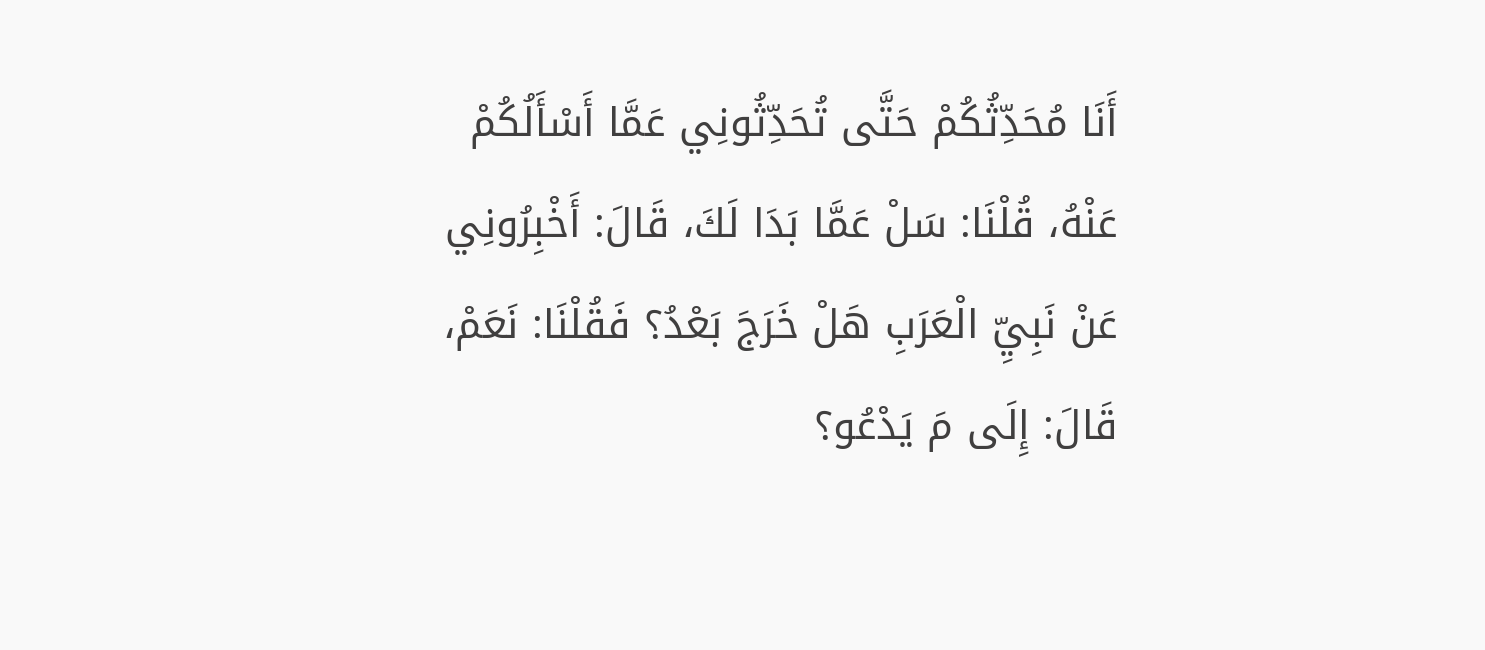أَنَا مُحَدِّثُكُمْ حَتَّى تُحَدِّثُونِي عَمَّا أَسْأَلُكُمْ عَنْهُ، قُلْنَا: سَلْ عَمَّا بَدَا لَكَ، قَالَ: أَخْبِرُونِي عَنْ نَبِيِّ الْعَرَبِ هَلْ خَرَجَ بَعْدُ؟ فَقُلْنَا: نَعَمْ، قَالَ: إِلَى مَ يَدْعُو؟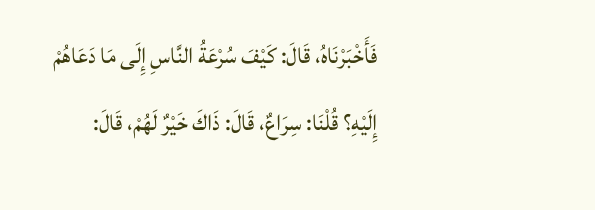فَأَخْبَرْنَاهُ، قَالَ: كَيْفَ سُرْعَةُ النَّاسِ إِلَى مَا دَعَاهُمْ إِلَيْهِ؟ قُلْنَا: سِرَاعٌ، قَالَ: ذَاكَ خَيْرٌ لَهُمْ، قَالَ: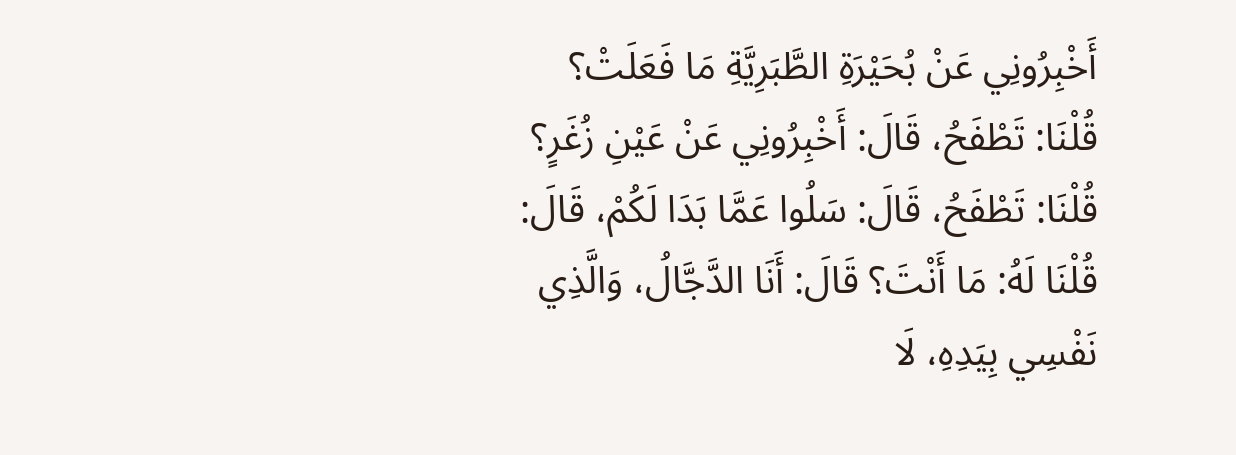أَخْبِرُونِي عَنْ بُحَيْرَةِ الطَّبَرِيَّةِ مَا فَعَلَتْ؟ قُلْنَا: تَطْفَحُ، قَالَ: أَخْبِرُونِي عَنْ عَيْنِ زُغَرٍ؟ قُلْنَا: تَطْفَحُ، قَالَ: سَلُوا عَمَّا بَدَا لَكُمْ، قَالَ: قُلْنَا لَهُ: مَا أَنْتَ؟ قَالَ: أَنَا الدَّجَّالُ، وَالَّذِي نَفْسِي بِيَدِهِ، لَا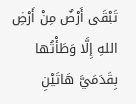تَبْقَى أَرْضٌ مِنْ أَرْضِ اللهِ إِلَّا وَطَأْتُها بِقَدَمَيَّ هَاتَيْنِ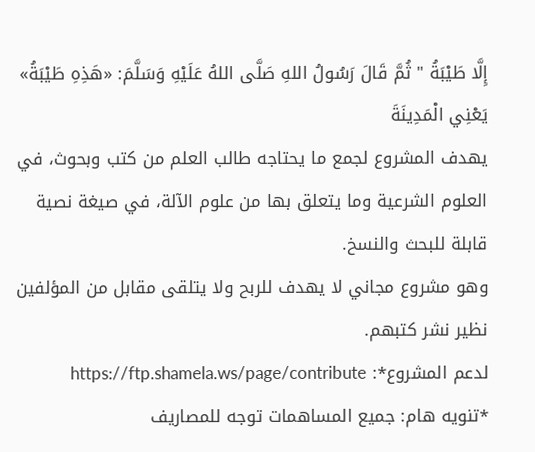إِلَّا طَيْبَةُ " ثُمَّ قَالَ رَسُولُ اللهِ صَلَّى اللهُ عَلَيْهِ وَسَلَّمَ: «هَذِهِ طَيْبَةُ» يَعْنِي الْمَدِينَةَ
يهدف المشروع لجمع ما يحتاجه طالب العلم من كتب وبحوث، في العلوم الشرعية وما يتعلق بها من علوم الآلة، في صيغة نصية قابلة للبحث والنسخ.
وهو مشروع مجاني لا يهدف للربح ولا يتلقى مقابل من المؤلفين نظير نشر كتبهم.
لدعم المشروع*: https://ftp.shamela.ws/page/contribute
*تنويه هام: جميع المساهمات توجه للمصاريف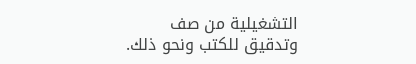التشغيلية من صف وتدقيق للكتب ونحو ذلك.